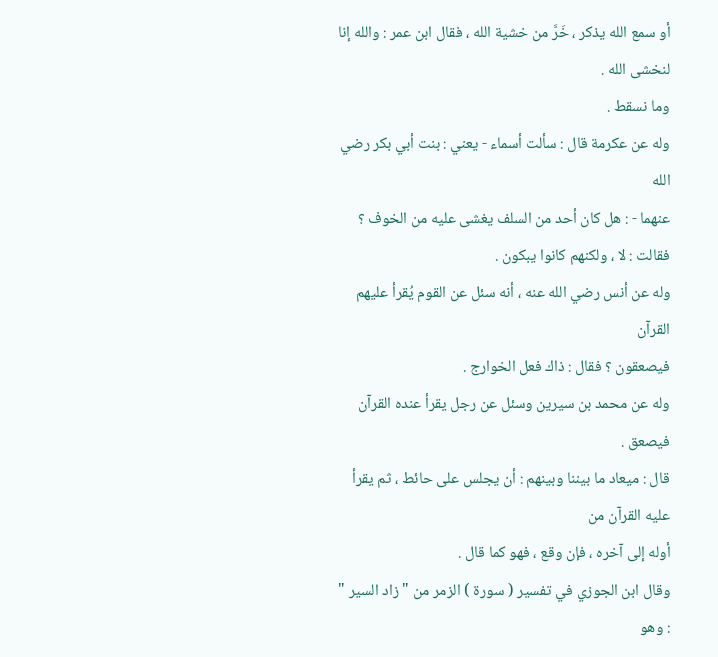أو سمع الله يذكر ، خَرَّ من خشية الله ، فقال ابن عمر : والله إنا لنخشى الله .
وما نسقط .
وله عن عكرمة قال : سألت أسماء - يعني : بنت أبي بكر رضي الله
عنهما - : هل كان أحد من السلف يغشى عليه من الخوف ؟
فقالت : لا ، ولكنهم كانوا يبكون .
وله عن أنس رضي الله عنه ، أنه سئل عن القوم يُقرأ عليهم القرآن
فيصعقون ؟ فقال : ذاك فعل الخوارج .
وله عن محمد بن سيرين وسئل عن رجل يقرأ عنده القرآن فيصعق .
قال : ميعاد ما بيننا وبينهم : أن يجلس على حائط ، ثم يقرأ عليه القرآن من
أوله إلى آخره ، فإن وقع ، فهو كما قال .
وقال ابن الجوزي في تفسير ( سورة ) الزمر من " زاد السير " : وهو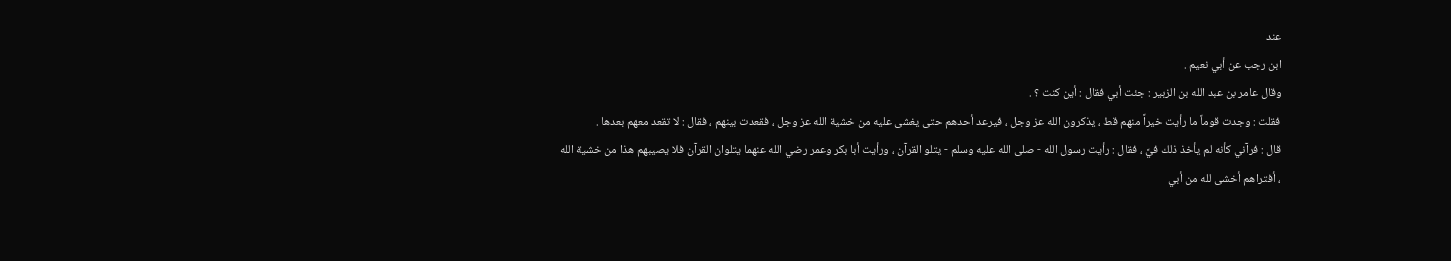عند
ابن رجب عن أبي نعيم .
وقال عامر بن عبد الله بن الزبير : جئت أبي فقال : أين كنت ؟ .
فقلت : وجدت قوماً ما رأيت خيراً منهم قط ، يذكرون الله عز وجل ، فيرعد أحدهم حتى يغشى عليه من خشية الله عز وجل ، فقعدت بينهم ، فقال : لا تقعد معهم بعدها .
قال : فرآني كأنه لم يأخذ ذلك فيَّ ، فقال : رأيت رسول الله - صلى الله عليه وسلم - يتلو القرآن ، ورأيت أبا بكر وعمر رضي الله عنهما يتلوان القرآن فلا يصيبهم هذا من خشية الله ، أفتراهم أخشى لله من أبي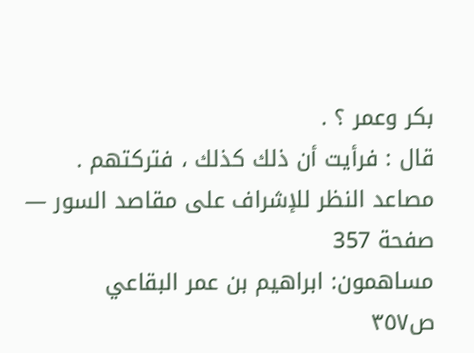بكر وعمر ؟ .
قال : فرأيت أن ذلك كذلك ، فتركتهم .
مصاعد النظر للإشراف على مقاصد السور — صفحة 357
مساهمون: ابراهيم بن عمر البقاعي
ص٣٥٧